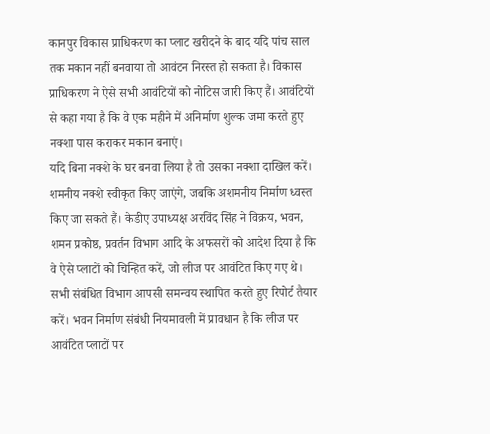कानपुर विकास प्राधिकरण का प्लाट खरीदने के बाद यदि पांच साल तक मकान नहीं बनवाया तो आवंटन निरस्त हो सकता है। विकास प्राधिकरण ने ऐसे सभी आवंटियों को नोटिस जारी किए हैं। आवंटियों से कहा गया है कि वे एक महीने में अनिर्माण शुल्क जमा करते हुए नक्शा पास कराकर मकान बनाएं।
यदि बिना नक्शे के घर बनवा लिया है तो उसका नक्शा दाखिल करें। शमनीय नक्शे स्वीकृत किए जाएंगे, जबकि अशमनीय निर्माण ध्वस्त किए जा सकते हैं। केडीए उपाध्यक्ष अरविंद सिंह ने विक्रय, भवन, शमन प्रकोष्ठ, प्रवर्तन विभाग आदि के अफसरों को आदेश दिया है कि वे ऐसे प्लाटों को चिन्हित करें, जो लीज पर आवंटित किए गए थे।
सभी संबंधित विभाग आपसी समन्वय स्थापित करते हुए रिपोर्ट तैयार करें। भवन निर्माण संबंधी नियमावली में प्रावधान है कि लीज पर आवंटित प्लाटों पर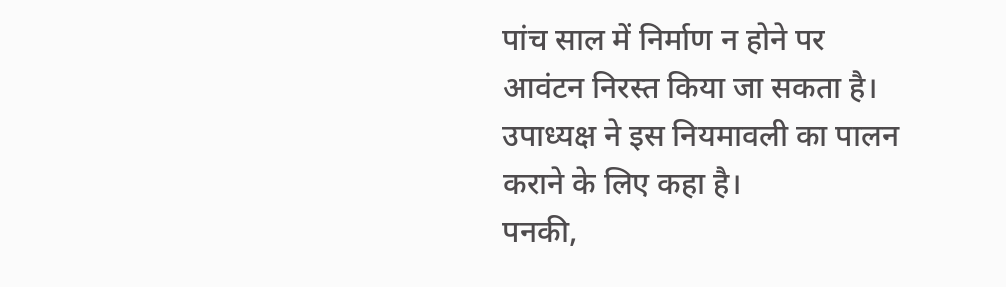पांच साल में निर्माण न होने पर आवंटन निरस्त किया जा सकता है। उपाध्यक्ष ने इस नियमावली का पालन कराने के लिए कहा है।
पनकी,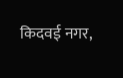किदवई नगर,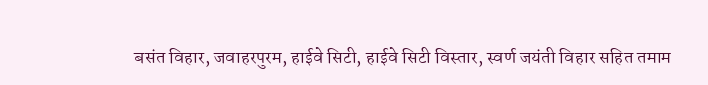बसंत विहार, जवाहरपुरम, हाईवे सिटी, हाईवे सिटी विस्तार, स्वर्ण जयंती विहार सहित तमाम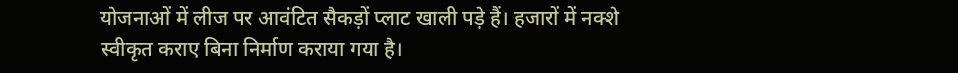योजनाओं में लीज पर आवंटित सैकड़ों प्लाट खाली पड़े हैं। हजारों में नक्शे स्वीकृत कराए बिना निर्माण कराया गया है।